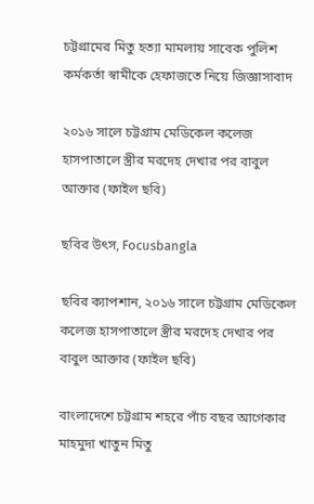চট্টগ্রামের মিতু হত্যা মামলায় সাবেক পুলিশ কর্মকর্তা স্বামীকে হেফাজতে নিয়ে জিজ্ঞাসাবাদ

২০১৬ সালে চট্টগ্রাম মেডিকেল কলেজ হাসপাতালে স্ত্রীর মরদেহ দেখার পর বাবুল আক্তার (ফাইল ছবি)

ছবির উৎস, Focusbangla

ছবির ক্যাপশান, ২০১৬ সালে চট্টগ্রাম মেডিকেল কলেজ হাসপাতালে স্ত্রীর মরদেহ দেখার পর বাবুল আক্তার (ফাইল ছবি)

বাংলাদেশে চট্টগ্রাম শহরে পাঁচ বছর আগেকার মাহমুদা খাতুন মিতু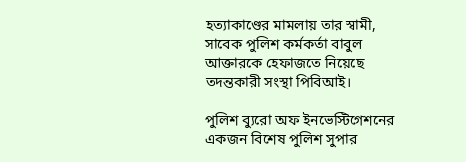হত্যাকাণ্ডের মামলায় তার স্বামী, সাবেক পুলিশ কর্মকর্তা বাবুল আক্তারকে হেফাজতে নিয়েছে তদন্তকারী সংস্থা পিবিআই।

পুলিশ ব্যুরো অফ ইনভেস্টিগেশনের একজন বিশেষ পুলিশ সুপার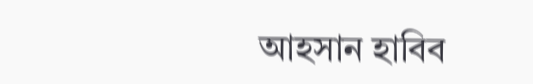আহসান হাবিব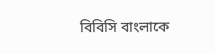বিবিসি বাংলাকে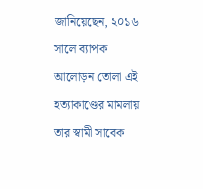জানিয়েছেন, ২০১৬ সালে ব্যাপক আলোড়ন তোলা এই হত্যাকাণ্ডের মামলায় তার স্বামী সাবেক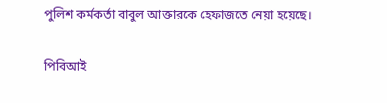পুলিশ কর্মকর্তা বাবুল আক্তারকে হেফাজতে নেয়া হয়েছে।

পিবিআই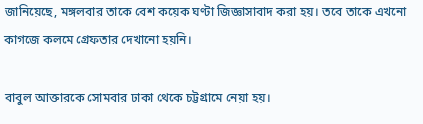জানিয়েছে, মঙ্গলবার তাকে বেশ কয়েক ঘণ্টা জিজ্ঞাসাবাদ করা হয়। তবে তাকে এখনো কাগজে কলমে গ্রেফতার দেখানো হয়নি।

বাবুল আক্তারকে সোমবার ঢাকা থেকে চট্টগ্রামে নেয়া হয়।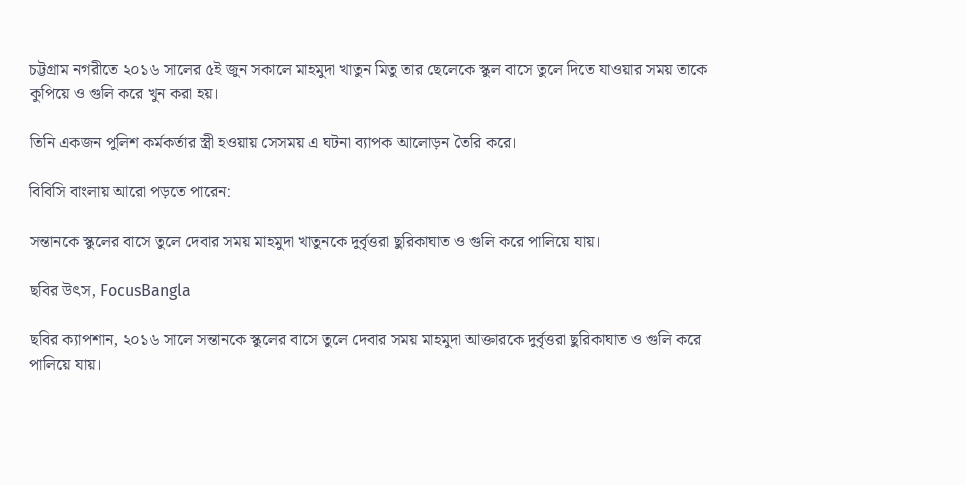চট্টগ্রাম নগরীতে ২০১৬ সালের ৫ই জুন সকালে মাহমুদা খাতুন মিতু তার ছেলেকে স্কুল বাসে তুলে দিতে যাওয়ার সময় তাকে কুপিয়ে ও গুলি করে খুন করা হয়।

তিনি একজন পুলিশ কর্মকর্তার স্ত্রী হওয়ায় সেসময় এ ঘটনা ব্যাপক আলোড়ন তৈরি করে।

বিবিসি বাংলায় আরো পড়তে পারেন:

সন্তানকে স্কুলের বাসে তুলে দেবার সময় মাহমুদা খাতুনকে দুর্বৃত্তরা ছুরিকাঘাত ও গুলি করে পালিয়ে যায়।

ছবির উৎস, FocusBangla

ছবির ক্যাপশান, ২০১৬ সালে সন্তানকে স্কুলের বাসে তুলে দেবার সময় মাহমুদা আক্তারকে দুর্বৃত্তরা ছুরিকাঘাত ও গুলি করে পালিয়ে যায়।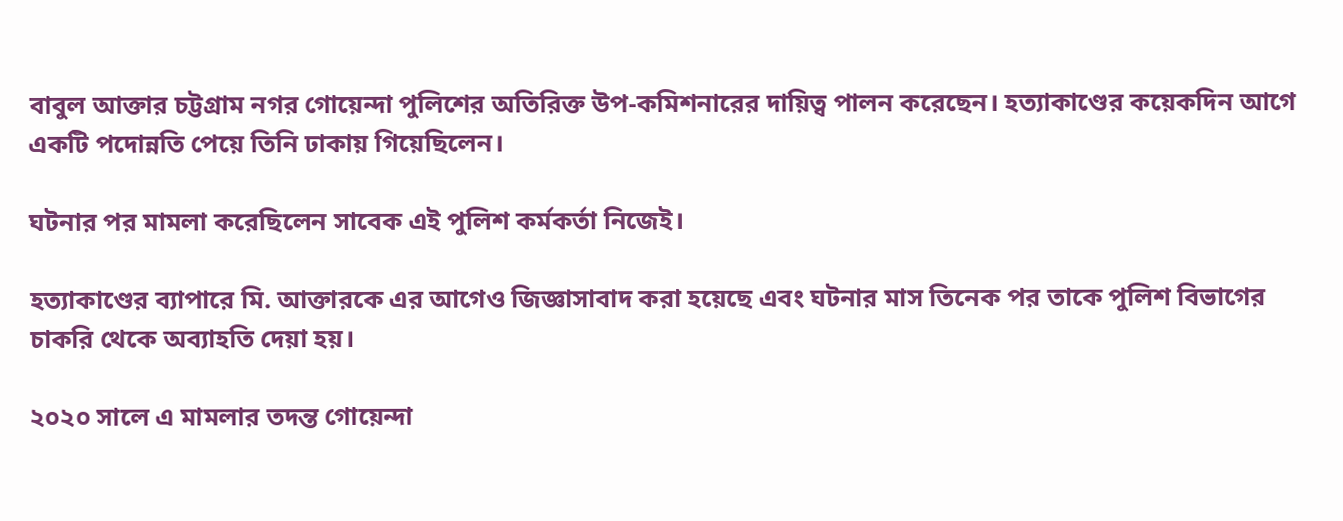বাবুল আক্তার চট্টগ্রাম নগর গোয়েন্দা পুলিশের অতিরিক্ত উপ-কমিশনারের দায়িত্ব পালন করেছেন। হত্যাকাণ্ডের কয়েকদিন আগে একটি পদোন্নতি পেয়ে তিনি ঢাকায় গিয়েছিলেন।

ঘটনার পর মামলা করেছিলেন সাবেক এই পুলিশ কর্মকর্তা নিজেই।

হত্যাকাণ্ডের ব্যাপারে মি. আক্তারকে এর আগেও জিজ্ঞাসাবাদ করা হয়েছে এবং ঘটনার মাস তিনেক পর তাকে পুলিশ বিভাগের চাকরি থেকে অব্যাহতি দেয়া হয়।

২০২০ সালে এ মামলার তদন্ত গোয়েন্দা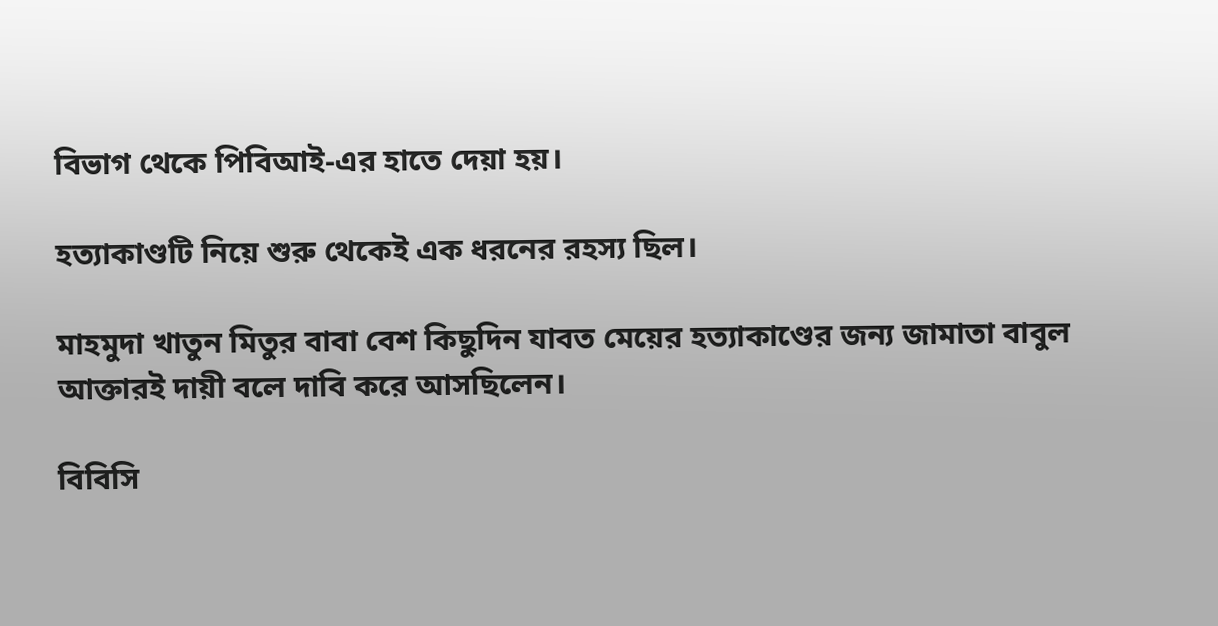বিভাগ থেকে পিবিআই-এর হাতে দেয়া হয়।

হত্যাকাণ্ডটি নিয়ে শুরু থেকেই এক ধরনের রহস্য ছিল।

মাহমুদা খাতুন মিতুর বাবা বেশ কিছুদিন যাবত মেয়ের হত্যাকাণ্ডের জন্য জামাতা বাবুল আক্তারই দায়ী বলে দাবি করে আসছিলেন।

বিবিসি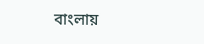বাংলায়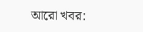আরো খবর: